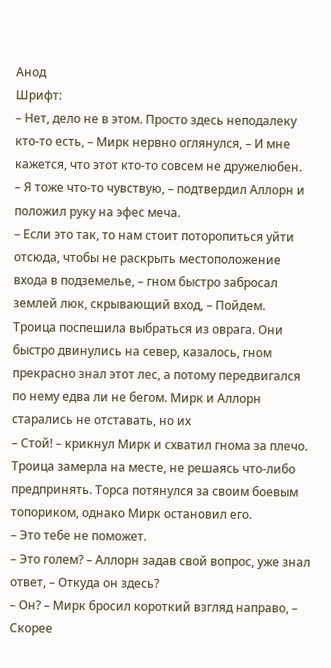Анод
Шрифт:
– Нет, дело не в этом. Просто здесь неподалеку кто-то есть, – Мирк нервно оглянулся, – И мне кажется, что этот кто-то совсем не дружелюбен.
– Я тоже что-то чувствую, – подтвердил Аллорн и положил руку на эфес меча.
– Если это так, то нам стоит поторопиться уйти отсюда, чтобы не раскрыть местоположение входа в подземелье, – гном быстро забросал землей люк, скрывающий вход, – Пойдем.
Троица поспешила выбраться из оврага. Они быстро двинулись на север, казалось, гном прекрасно знал этот лес, а потому передвигался по нему едва ли не бегом. Мирк и Аллорн старались не отставать, но их
– Стой! – крикнул Мирк и схватил гнома за плечо.
Троица замерла на месте, не решаясь что-либо предпринять. Торса потянулся за своим боевым топориком, однако Мирк остановил его.
– Это тебе не поможет.
– Это голем? – Аллорн задав свой вопрос, уже знал ответ, – Откуда он здесь?
– Он? – Мирк бросил короткий взгляд направо, – Скорее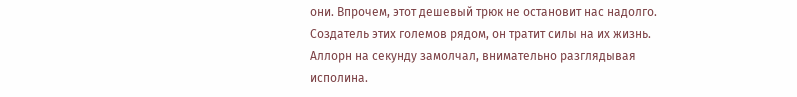они. Впрочем, этот дешевый трюк не остановит нас надолго. Создатель этих големов рядом, он тратит силы на их жизнь.
Аллорн на секунду замолчал, внимательно разглядывая исполина.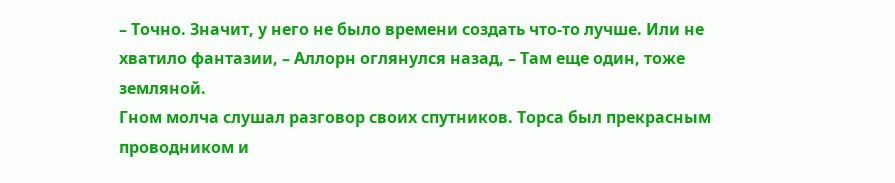– Точно. Значит, у него не было времени создать что-то лучше. Или не хватило фантазии, – Аллорн оглянулся назад, – Там еще один, тоже земляной.
Гном молча слушал разговор своих спутников. Торса был прекрасным проводником и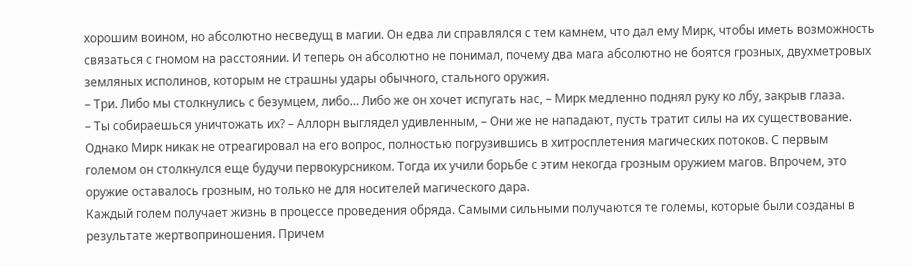хорошим воином, но абсолютно несведущ в магии. Он едва ли справлялся с тем камнем, что дал ему Мирк, чтобы иметь возможность связаться с гномом на расстоянии. И теперь он абсолютно не понимал, почему два мага абсолютно не боятся грозных, двухметровых земляных исполинов, которым не страшны удары обычного, стального оружия.
– Три. Либо мы столкнулись с безумцем, либо… Либо же он хочет испугать нас, – Мирк медленно поднял руку ко лбу, закрыв глаза.
– Ты собираешься уничтожать их? – Аллорн выглядел удивленным, – Они же не нападают, пусть тратит силы на их существование.
Однако Мирк никак не отреагировал на его вопрос, полностью погрузившись в хитросплетения магических потоков. С первым големом он столкнулся еще будучи первокурсником. Тогда их учили борьбе с этим некогда грозным оружием магов. Впрочем, это оружие оставалось грозным, но только не для носителей магического дара.
Каждый голем получает жизнь в процессе проведения обряда. Самыми сильными получаются те големы, которые были созданы в результате жертвоприношения. Причем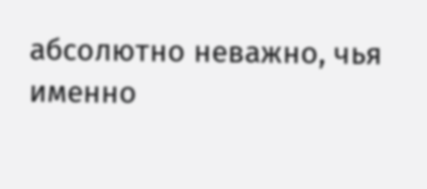абсолютно неважно, чья именно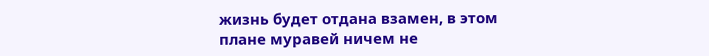жизнь будет отдана взамен, в этом плане муравей ничем не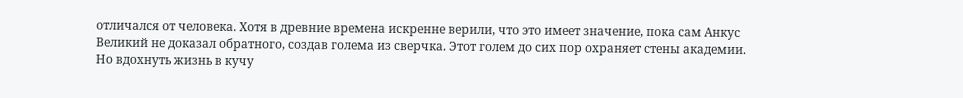отличался от человека. Хотя в древние времена искренне верили, что это имеет значение, пока сам Анкус Великий не доказал обратного, создав голема из сверчка. Этот голем до сих пор охраняет стены академии.
Но вдохнуть жизнь в кучу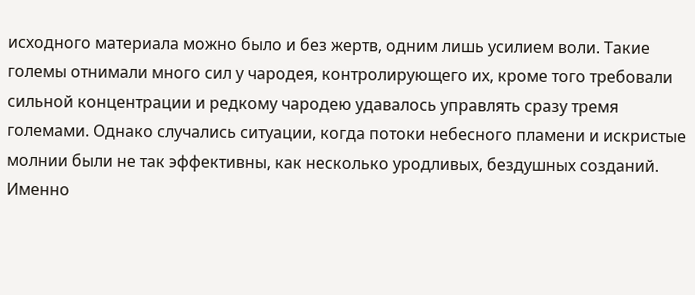исходного материала можно было и без жертв, одним лишь усилием воли. Такие големы отнимали много сил у чародея, контролирующего их, кроме того требовали сильной концентрации и редкому чародею удавалось управлять сразу тремя големами. Однако случались ситуации, когда потоки небесного пламени и искристые молнии были не так эффективны, как несколько уродливых, бездушных созданий.
Именно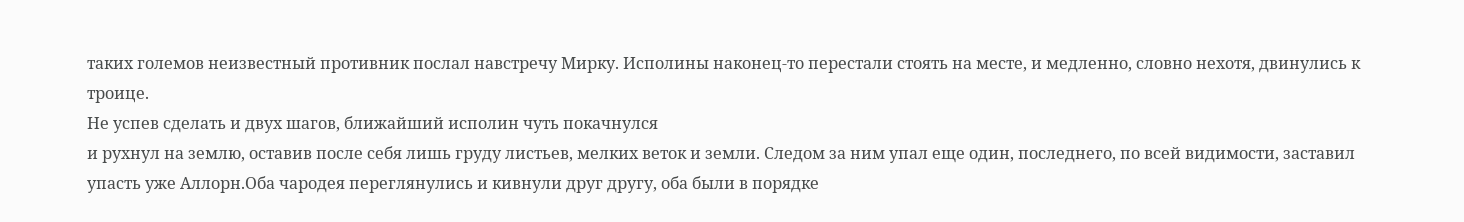таких големов неизвестный противник послал навстречу Мирку. Исполины наконец-то перестали стоять на месте, и медленно, словно нехотя, двинулись к троице.
Не успев сделать и двух шагов, ближайший исполин чуть покачнулся
и рухнул на землю, оставив после себя лишь груду листьев, мелких веток и земли. Следом за ним упал еще один, последнего, по всей видимости, заставил упасть уже Аллорн.Оба чародея переглянулись и кивнули друг другу, оба были в порядке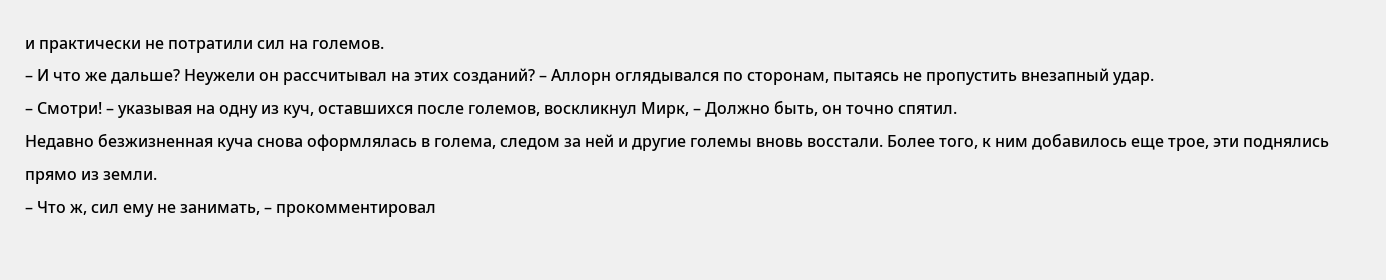и практически не потратили сил на големов.
– И что же дальше? Неужели он рассчитывал на этих созданий? – Аллорн оглядывался по сторонам, пытаясь не пропустить внезапный удар.
– Смотри! – указывая на одну из куч, оставшихся после големов, воскликнул Мирк, – Должно быть, он точно спятил.
Недавно безжизненная куча снова оформлялась в голема, следом за ней и другие големы вновь восстали. Более того, к ним добавилось еще трое, эти поднялись прямо из земли.
– Что ж, сил ему не занимать, – прокомментировал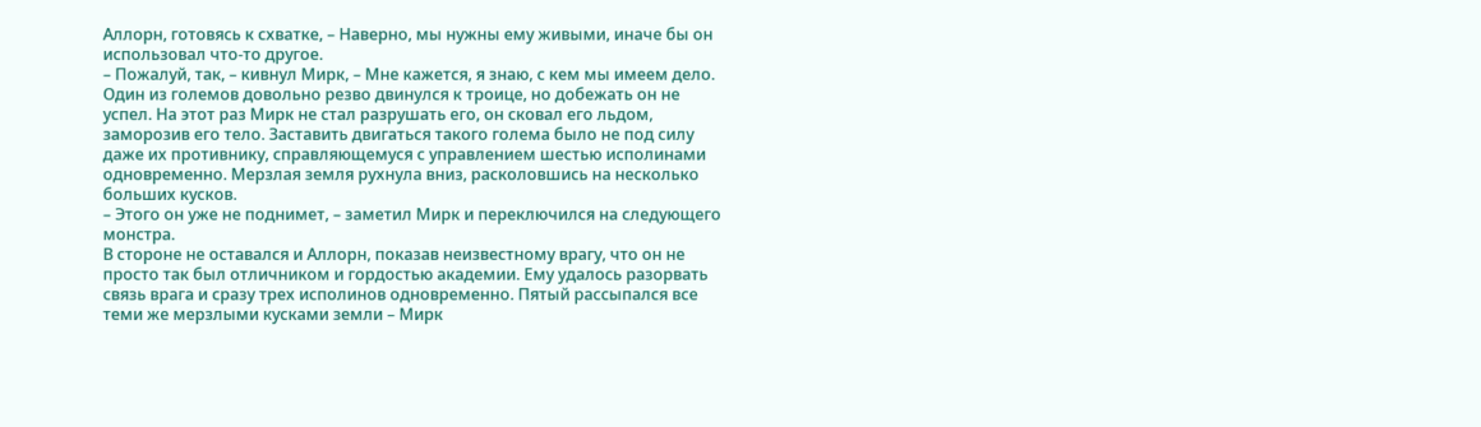Аллорн, готовясь к схватке, – Наверно, мы нужны ему живыми, иначе бы он использовал что-то другое.
– Пожалуй, так, – кивнул Мирк, – Мне кажется, я знаю, с кем мы имеем дело.
Один из големов довольно резво двинулся к троице, но добежать он не успел. На этот раз Мирк не стал разрушать его, он сковал его льдом, заморозив его тело. Заставить двигаться такого голема было не под силу даже их противнику, справляющемуся с управлением шестью исполинами одновременно. Мерзлая земля рухнула вниз, расколовшись на несколько больших кусков.
– Этого он уже не поднимет, – заметил Мирк и переключился на следующего монстра.
В стороне не оставался и Аллорн, показав неизвестному врагу, что он не просто так был отличником и гордостью академии. Ему удалось разорвать связь врага и сразу трех исполинов одновременно. Пятый рассыпался все теми же мерзлыми кусками земли – Мирк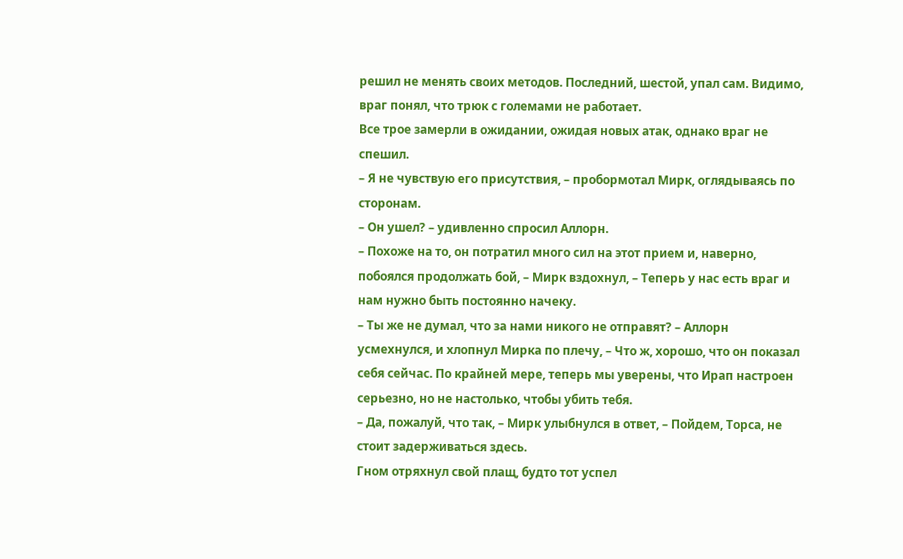решил не менять своих методов. Последний, шестой, упал сам. Видимо, враг понял, что трюк с големами не работает.
Все трое замерли в ожидании, ожидая новых атак, однако враг не спешил.
– Я не чувствую его присутствия, – пробормотал Мирк, оглядываясь по сторонам.
– Он ушел? – удивленно спросил Аллорн.
– Похоже на то, он потратил много сил на этот прием и, наверно, побоялся продолжать бой, – Мирк вздохнул, – Теперь у нас есть враг и нам нужно быть постоянно начеку.
– Ты же не думал, что за нами никого не отправят? – Аллорн усмехнулся, и хлопнул Мирка по плечу, – Что ж, хорошо, что он показал себя сейчас. По крайней мере, теперь мы уверены, что Ирап настроен серьезно, но не настолько, чтобы убить тебя.
– Да, пожалуй, что так, – Мирк улыбнулся в ответ, – Пойдем, Торса, не стоит задерживаться здесь.
Гном отряхнул свой плащ, будто тот успел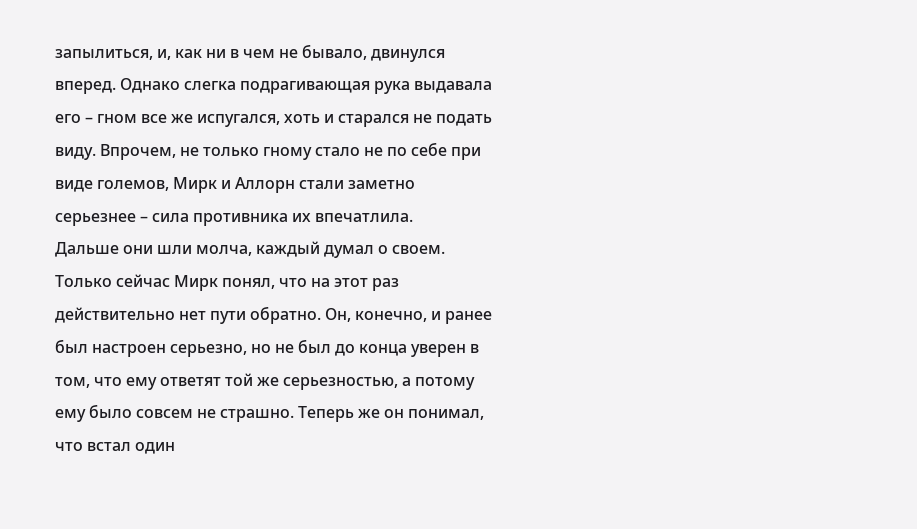запылиться, и, как ни в чем не бывало, двинулся вперед. Однако слегка подрагивающая рука выдавала его – гном все же испугался, хоть и старался не подать виду. Впрочем, не только гному стало не по себе при виде големов, Мирк и Аллорн стали заметно серьезнее – сила противника их впечатлила.
Дальше они шли молча, каждый думал о своем. Только сейчас Мирк понял, что на этот раз действительно нет пути обратно. Он, конечно, и ранее был настроен серьезно, но не был до конца уверен в том, что ему ответят той же серьезностью, а потому ему было совсем не страшно. Теперь же он понимал, что встал один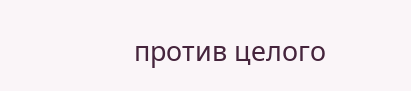против целого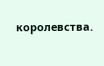королевства.